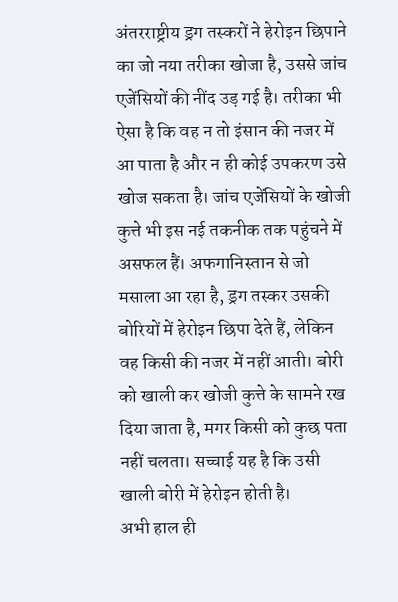अंतरराष्ट्रीय ड्रग तस्करों ने हेरोइन छिपाने का जो नया तरीका खोजा है, उससे जांच एजेंसियों की नींद उड़ गई है। तरीका भी ऐसा है कि वह न तो इंसान की नजर में आ पाता है और न ही कोई उपकरण उसे खोज सकता है। जांच एजेंसियों के खोजी कुत्ते भी इस नई तकनीक तक पहुंचने में असफल हैं। अफगानिस्तान से जो मसाला आ रहा है, ड्रग तस्कर उसकी बोरियों में हेरोइन छिपा देते हैं, लेकिन वह किसी की नजर में नहीं आती। बोरी को खाली कर खोजी कुत्ते के सामने रख दिया जाता है, मगर किसी को कुछ पता नहीं चलता। सच्चाई यह है कि उसी खाली बोरी में हेरोइन होती है।
अभी हाल ही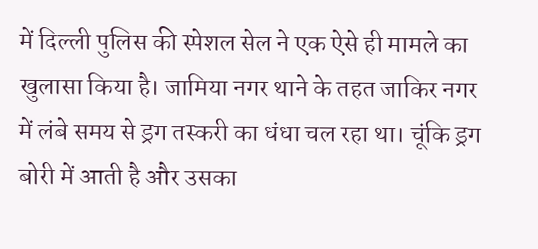में दिल्ली पुलिस की स्पेशल सेल ने एक ऐसे ही मामले का खुलासा किया है। जामिया नगर थाने के तहत जाकिर नगर में लंबे समय से ड्रग तस्करी का धंधा चल रहा था। चूंकि ड्रग बोरी में आती है और उसका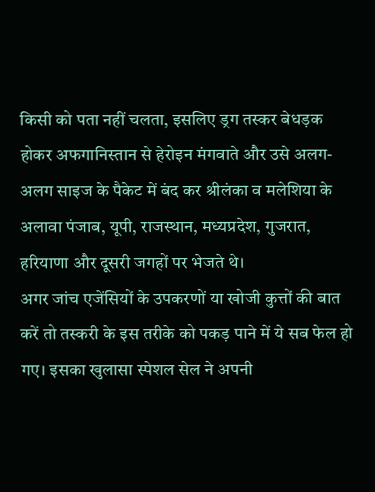किसी को पता नहीं चलता, इसलिए ड्रग तस्कर बेधड़क होकर अफगानिस्तान से हेरोइन मंगवाते और उसे अलग-अलग साइज के पैकेट में बंद कर श्रीलंका व मलेशिया के अलावा पंजाब, यूपी, राजस्थान, मध्यप्रदेश, गुजरात, हरियाणा और दूसरी जगहों पर भेजते थे।
अगर जांच एजेंसियों के उपकरणों या खोजी कुत्तों की बात करें तो तस्करी के इस तरीके को पकड़ पाने में ये सब फेल हो गए। इसका खुलासा स्पेशल सेल ने अपनी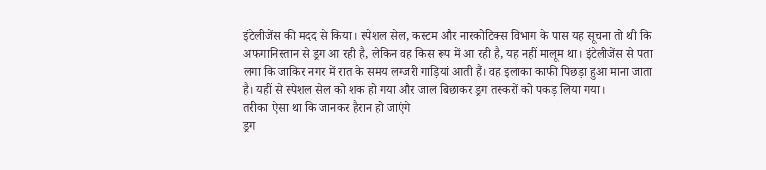इंटेलीजेंस की मदद से किया। स्पेशल सेल, कस्टम और नारकोटिक्स विभाग के पास यह सूचना तो थी कि अफगानिस्तान से ड्रग आ रही है, लेकिन वह किस रूप में आ रही है, यह नहीं मालूम था। इंटेलीजेंस से पता लगा कि जाकिर नगर में रात के समय लग्जरी गाड़ियां आती हैं। वह इलाका काफी पिछड़ा हुआ माना जाता है। यहीं से स्पेशल सेल को शक हो गया और जाल बिछाकर ड्रग तस्करों को पकड़ लिया गया।
तरीका ऐसा था कि जानकर हैरान हो जाएंगे
ड्रग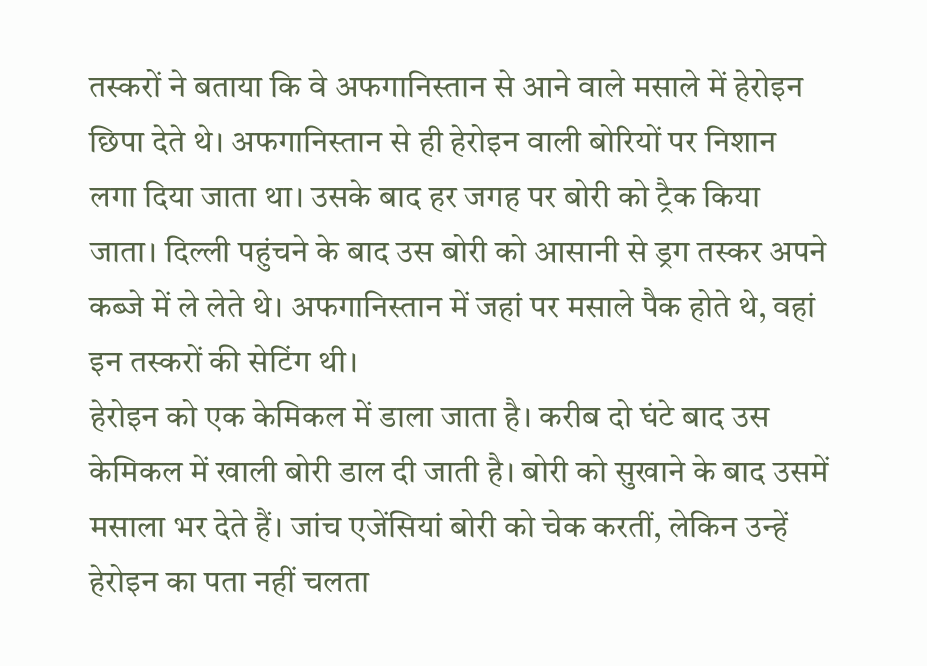तस्करों ने बताया कि वे अफगानिस्तान से आने वाले मसाले में हेरोइन छिपा देते थे। अफगानिस्तान से ही हेरोइन वाली बोरियों पर निशान लगा दिया जाता था। उसके बाद हर जगह पर बोरी को ट्रैक किया जाता। दिल्ली पहुंचने के बाद उस बोरी को आसानी से ड्रग तस्कर अपने कब्जे में ले लेते थे। अफगानिस्तान में जहां पर मसाले पैक होते थे, वहां इन तस्करों की सेटिंग थी।
हेरोइन को एक केमिकल में डाला जाता है। करीब दो घंटे बाद उस केमिकल में खाली बोरी डाल दी जाती है। बोरी को सुखाने के बाद उसमें मसाला भर देते हैं। जांच एजेंसियां बोरी को चेक करतीं, लेकिन उन्हें हेरोइन का पता नहीं चलता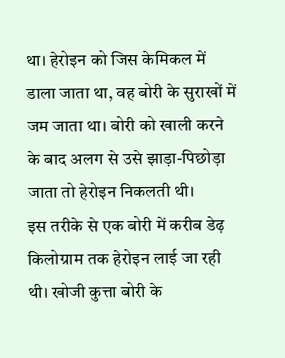था। हेरोइन को जिस केमिकल में डाला जाता था, वह बोरी के सुराखों में जम जाता था। बोरी को खाली करने के बाद अलग से उसे झाड़ा-पिछोड़ा जाता तो हेरोइन निकलती थी।
इस तरीके से एक बोरी में करीब डेढ़ किलोग्राम तक हेरोइन लाई जा रही थी। खोजी कुत्ता बोरी के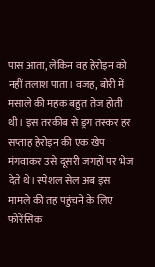पास आता, लेकिन वह हेरोइन को नहीं तलाश पाता। वजह, बोरी में मसाले की महक बहुत तेज होती थी। इस तरकीब से ड्रग तस्कर हर सप्ताह हेरोइन की एक खेप मंगवाकर उसे दूसरी जगहों पर भेज देते थे। स्पेशल सेल अब इस मामले की तह पहुंचने के लिए फोरेंसिक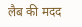लैब की मदद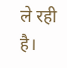ले रही है।